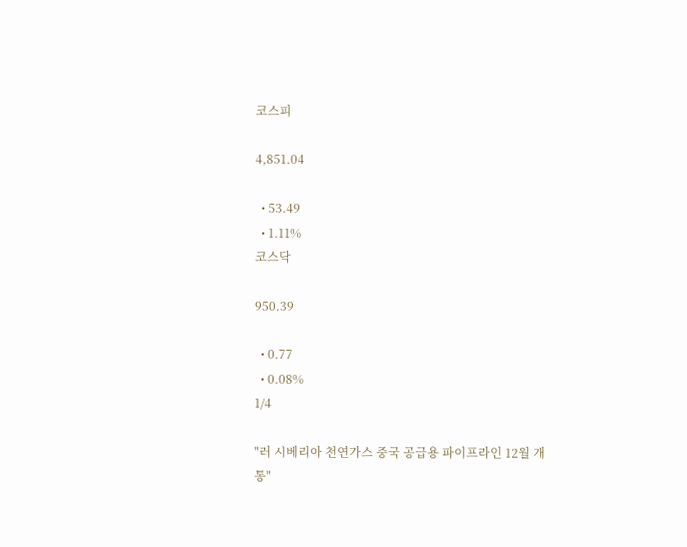코스피

4,851.04

  • 53.49
  • 1.11%
코스닥

950.39

  • 0.77
  • 0.08%
1/4

"러 시베리아 천연가스 중국 공급용 파이프라인 12월 개통"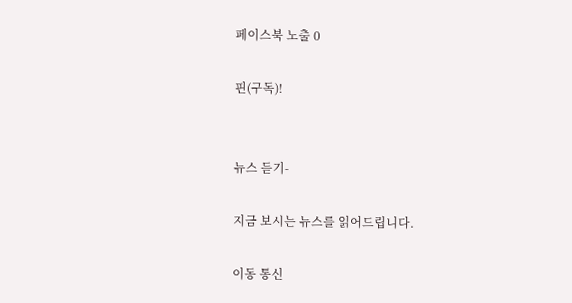페이스북 노출 0

핀(구독)!


뉴스 듣기-

지금 보시는 뉴스를 읽어드립니다.

이동 통신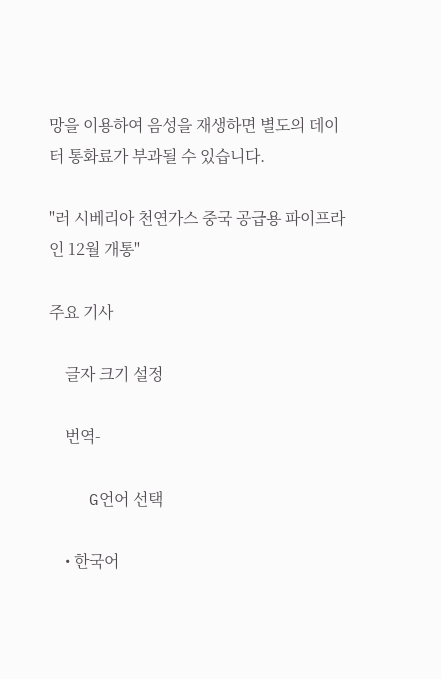망을 이용하여 음성을 재생하면 별도의 데이터 통화료가 부과될 수 있습니다.

"러 시베리아 천연가스 중국 공급용 파이프라인 12월 개통"

주요 기사

    글자 크기 설정

    번역-

    G언어 선택

    • 한국어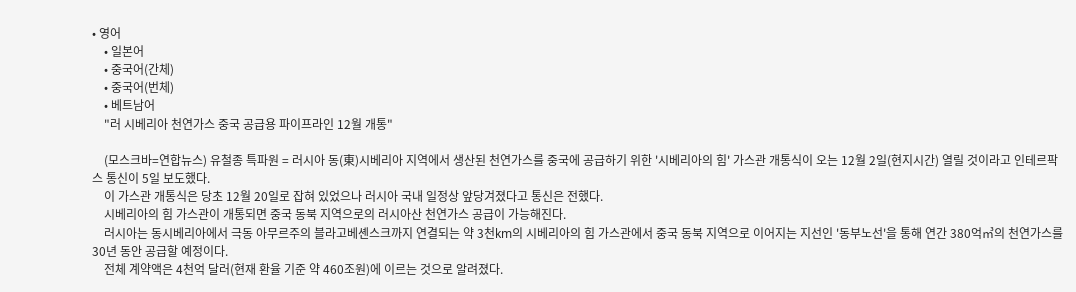• 영어
    • 일본어
    • 중국어(간체)
    • 중국어(번체)
    • 베트남어
    "러 시베리아 천연가스 중국 공급용 파이프라인 12월 개통"

    (모스크바=연합뉴스) 유철종 특파원 = 러시아 동(東)시베리아 지역에서 생산된 천연가스를 중국에 공급하기 위한 '시베리아의 힘' 가스관 개통식이 오는 12월 2일(현지시간) 열릴 것이라고 인테르팍스 통신이 5일 보도했다.
    이 가스관 개통식은 당초 12월 20일로 잡혀 있었으나 러시아 국내 일정상 앞당겨졌다고 통신은 전했다.
    시베리아의 힘 가스관이 개통되면 중국 동북 지역으로의 러시아산 천연가스 공급이 가능해진다.
    러시아는 동시베리아에서 극동 아무르주의 블라고베셴스크까지 연결되는 약 3천km의 시베리아의 힘 가스관에서 중국 동북 지역으로 이어지는 지선인 '동부노선'을 통해 연간 380억㎥의 천연가스를 30년 동안 공급할 예정이다.
    전체 계약액은 4천억 달러(현재 환율 기준 약 460조원)에 이르는 것으로 알려졌다.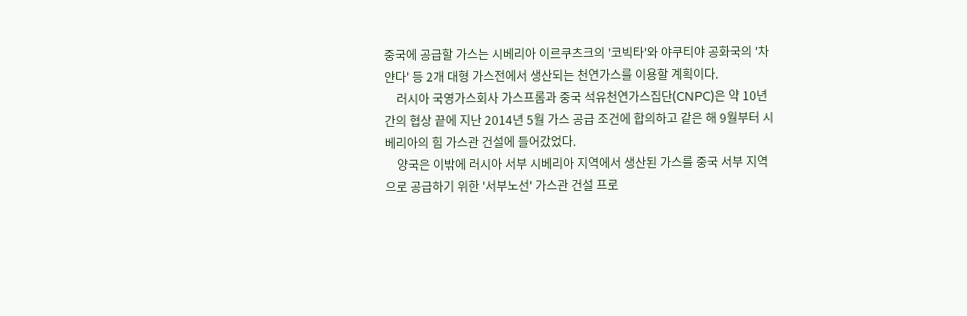중국에 공급할 가스는 시베리아 이르쿠츠크의 '코빅타'와 야쿠티야 공화국의 '차얀다' 등 2개 대형 가스전에서 생산되는 천연가스를 이용할 계획이다.
    러시아 국영가스회사 가스프롬과 중국 석유천연가스집단(CNPC)은 약 10년간의 협상 끝에 지난 2014년 5월 가스 공급 조건에 합의하고 같은 해 9월부터 시베리아의 힘 가스관 건설에 들어갔었다.
    양국은 이밖에 러시아 서부 시베리아 지역에서 생산된 가스를 중국 서부 지역으로 공급하기 위한 '서부노선' 가스관 건설 프로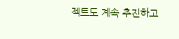젝트도 계속 추진하고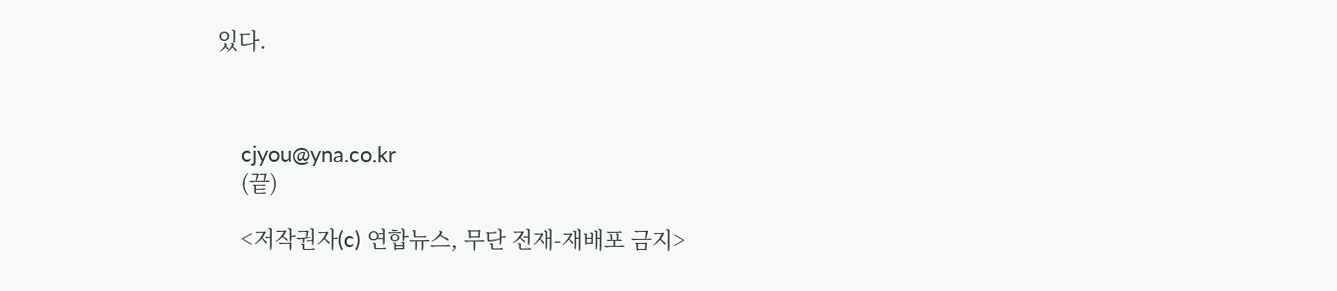있다.



    cjyou@yna.co.kr
    (끝)

    <저작권자(c) 연합뉴스, 무단 전재-재배포 금지>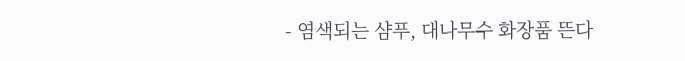- 염색되는 샴푸, 대나무수 화장품 뜬다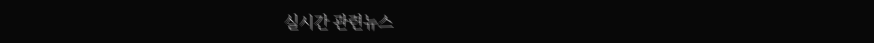실시간 관련뉴스